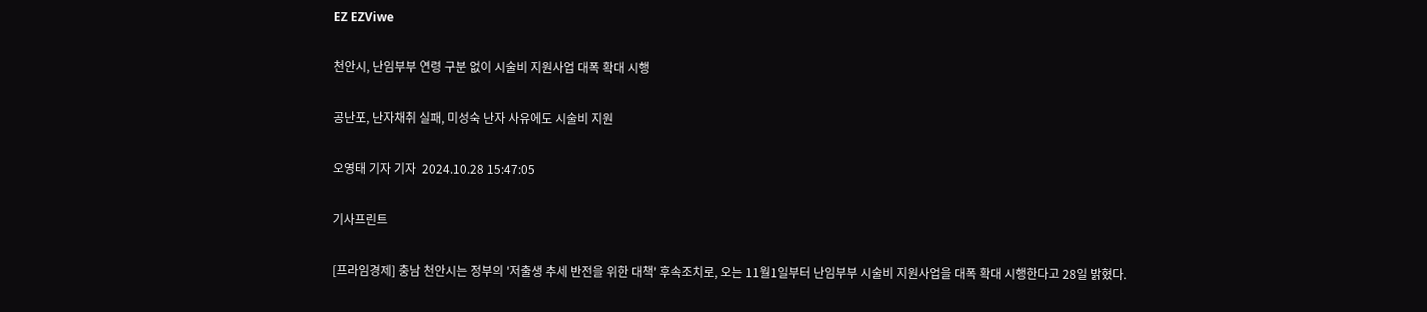EZ EZViwe

천안시, 난임부부 연령 구분 없이 시술비 지원사업 대폭 확대 시행

공난포, 난자채취 실패, 미성숙 난자 사유에도 시술비 지원

오영태 기자 기자  2024.10.28 15:47:05

기사프린트

[프라임경제] 충남 천안시는 정부의 '저출생 추세 반전을 위한 대책' 후속조치로, 오는 11월1일부터 난임부부 시술비 지원사업을 대폭 확대 시행한다고 28일 밝혔다.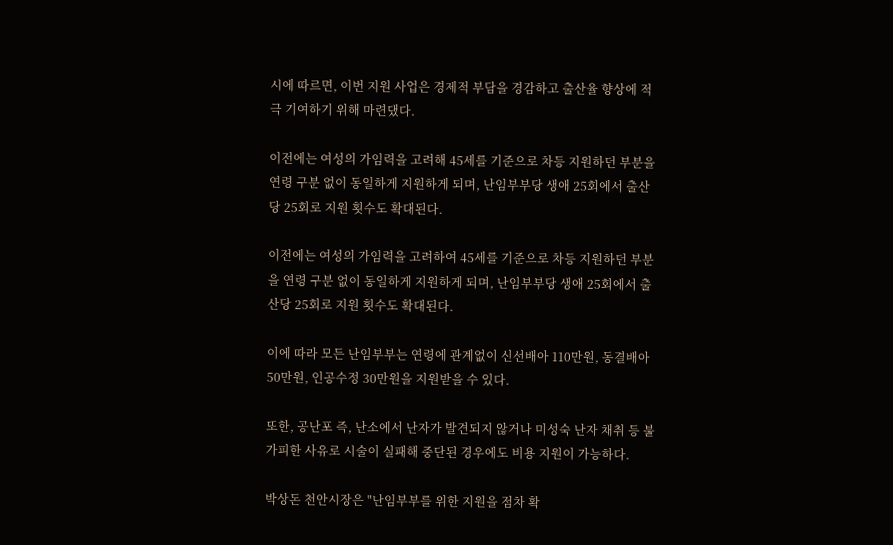시에 따르면, 이번 지원 사업은 경제적 부담을 경감하고 출산율 향상에 적극 기여하기 위해 마련댔다.

이전에는 여성의 가임력을 고려해 45세를 기준으로 차등 지원하던 부분을 연령 구분 없이 동일하게 지원하게 되며, 난임부부당 생애 25회에서 출산당 25회로 지원 횟수도 확대된다.

이전에는 여성의 가임력을 고려하여 45세를 기준으로 차등 지원하던 부분을 연령 구분 없이 동일하게 지원하게 되며, 난임부부당 생애 25회에서 출산당 25회로 지원 횟수도 확대된다.

이에 따라 모든 난임부부는 연령에 관계없이 신선배아 110만원, 동결배아 50만원, 인공수정 30만원을 지원받을 수 있다.

또한, 공난포 즉, 난소에서 난자가 발견되지 않거나 미성숙 난자 채취 등 불가피한 사유로 시술이 실패해 중단된 경우에도 비용 지원이 가능하다.

박상돈 천안시장은 "난임부부를 위한 지원을 점차 확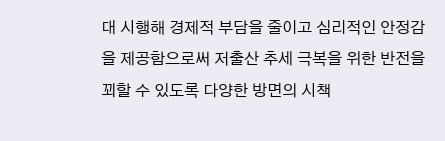대 시행해 경제적 부담을 줄이고 심리적인 안정감을 제공함으로써 저출산 추세 극복을 위한 반전을 꾀할 수 있도록 다양한 방면의 시책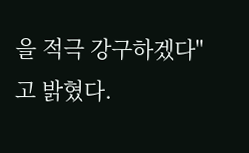을 적극 강구하겠다"고 밝혔다.